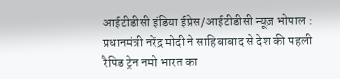आईटीडीसी इंडिया ईप्रेस/आईटीडीसी न्यूज़ भोपाल : प्रधानमंत्री नरेंद्र मोदी ने साहिबाबाद से देश की पहली रैपिड ट्रेन नमो भारत का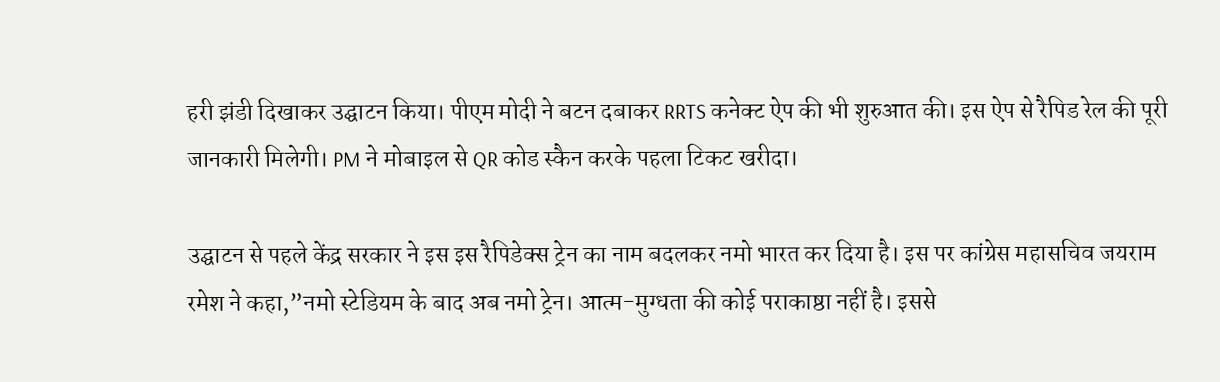हरी झंडी दिखाकर उद्घाटन किया। पीएम मोदी ने बटन दबाकर RRTS कनेक्ट ऐप की भी शुरुआत की। इस ऐप से रैपिड रेल की पूरी जानकारी मिलेगी। PM ने मोबाइल से QR कोड स्कैन करके पहला टिकट खरीदा।

उद्घाटन से पहले केंद्र सरकार ने इस इस रैपिडेक्स ट्रेन का नाम बदलकर नमो भारत कर दिया है। इस पर कांग्रेस महासचिव जयराम रमेश ने कहा,”नमो स्टेडियम के बाद अब नमो ट्रेन। आत्म-मुग्धता की कोई पराकाष्ठा नहीं है। इससे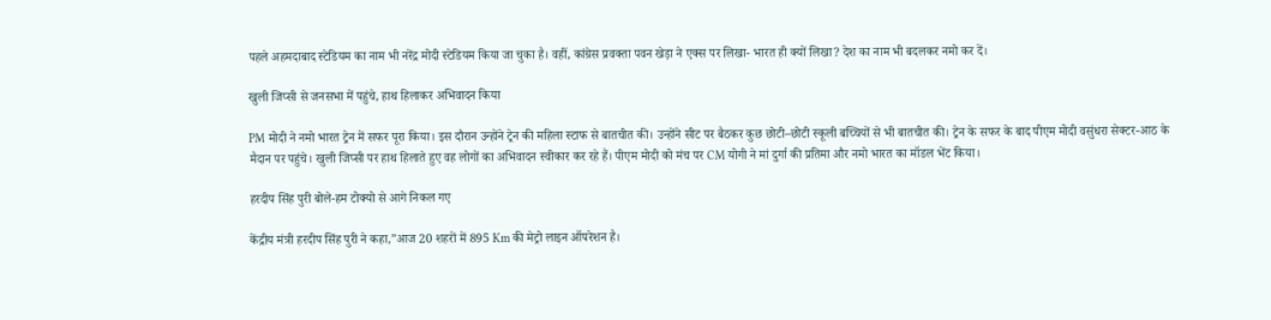पहले अहमदाबाद स्टेडियम का नाम भी नरेंद्र मोदी स्टेडियम किया जा चुका है। वहीं, कांग्रेस प्रवक्ता पवन खेड़ा ने एक्स पर लिखा- भारत ही क्यों लिखा? देश का नाम भी बदलकर नमो कर दें।

खुली जिप्सी से जनसभा में पहुंचे, हाथ हिलाकर अभिवादन किया

PM मोदी ने नमो भारत ट्रेन में सफर पूरा किया। इस दौरान उन्होंने ट्रेन की महिला स्टाफ से बातचीत की। उन्होंने सीट पर बैठकर कुछ छोटी–छोटी स्कूली बच्चियों से भी बातचीत की। ट्रेन के सफर के बाद पीएम मोदी वसुंधरा सेक्टर-आठ के मैदान पर पहुंचे। खुली जिप्सी पर हाथ हिलाते हुए वह लोगों का अभिवादन स्वीकार कर रहे हैं। पीएम मोदी को मंच पर CM योगी ने मां दुर्गा की प्रतिमा और नमो भारत का मॉडल भेंट किया।

हरदीप सिंह पुरी बोले-हम टोक्यो से आगे निकल गए

केंद्रीय मंत्री हरदीप सिंह पुरी ने कहा,”आज 20 शहरों में 895 Km की मेट्रो लाइन ऑपरेशन है।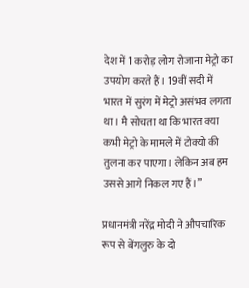देश में 1 करोड़ लोग रोजाना मेट्रो का उपयोग करते हैं। 19वीं सदी में भारत में सुरंग में मेट्रो असंभव लगता था। मै सोचता था कि भारत क्या कभी मेट्रो के मामले में टोक्यो की तुलना कर पाएगा। लेकिन अब हम उससे आगे निकल गए हैं।”

प्रधानमंत्री नरेंद्र मोदी ने औपचारिक रूप से बेंगलुरु के दो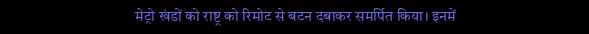मेट्रो खंडों को राष्ट्र को रिमोट से बटन दबाकर समर्पित किया। इनमें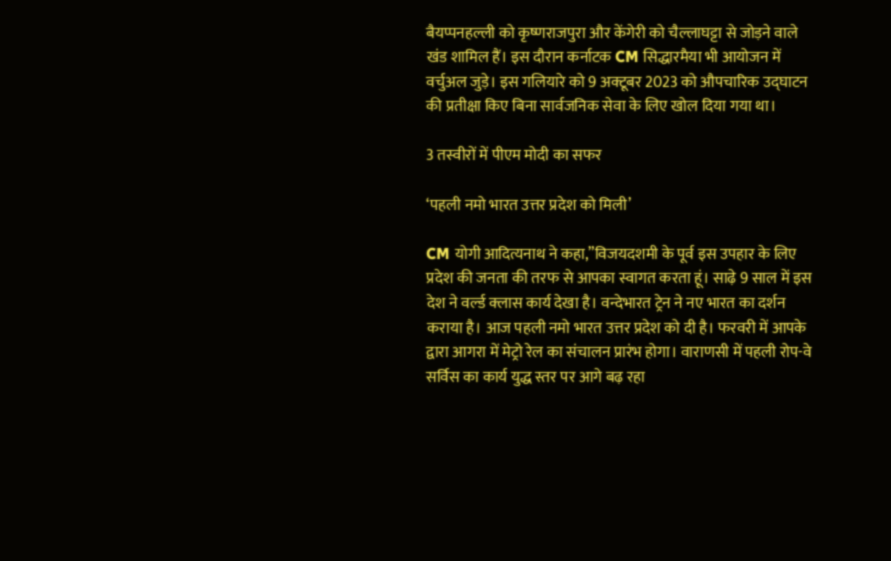बैयप्पनहल्ली को कृष्णराजपुरा और केंगेरी को चैल्लाघट्टा से जोड़ने वाले खंड शामिल हैं। इस दौरान कर्नाटक CM सिद्धारमैया भी आयोजन में वर्चुअल जुड़े। इस गलियारे को 9 अक्टूबर 2023 को औपचारिक उद्घाटन की प्रतीक्षा किए बिना सार्वजनिक सेवा के लिए खोल दिया गया था।

3 तस्वीरों में पीएम मोदी का सफर

‘पहली नमो भारत उत्तर प्रदेश को मिली’

CM योगी आदित्यनाथ ने कहा,”विजयदशमी के पूर्व इस उपहार के लिए प्रदेश की जनता की तरफ से आपका स्वागत करता हूं। साढ़े 9 साल में इस देश ने वर्ल्ड क्लास कार्य देखा है। वन्देभारत ट्रेन ने नए भारत का दर्शन कराया है। आज पहली नमो भारत उत्तर प्रदेश को दी है। फरवरी में आपके द्वारा आगरा में मेट्रो रेल का संचालन प्रारंभ होगा। वाराणसी में पहली रोप-वे सर्विस का कार्य युद्ध स्तर पर आगे बढ़ रहा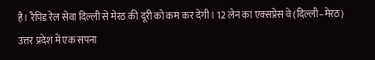है। रैपिड रेल सेवा दिल्ली से मेरठ की दूरी को कम कर देगी। 12 लेन का एक्सप्रेस वे (दिल्ली–मेरठ) उत्तर प्रदेश में एक सपना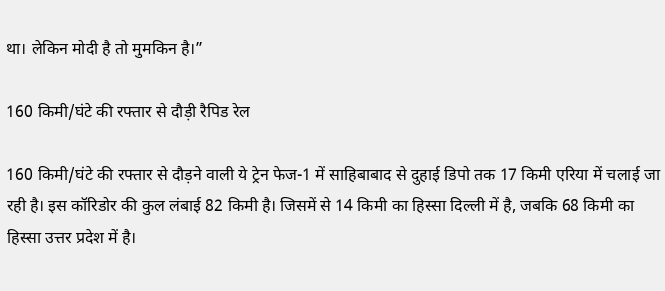था। लेकिन मोदी है तो मुमकिन है।”

160 किमी/घंटे की रफ्तार से दौड़ी रैपिड रेल

160 किमी/घंटे की रफ्तार से दौड़ने वाली ये ट्रेन फेज-1 में साहिबाबाद से दुहाई डिपो तक 17 किमी एरिया में चलाई जा रही है। इस कॉरिडोर की कुल लंबाई 82 किमी है। जिसमें से 14 किमी का हिस्सा दिल्ली में है, जबकि 68 किमी का हिस्सा उत्तर प्रदेश में है।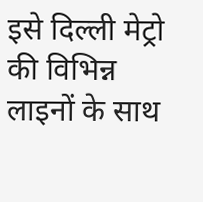इसे दिल्ली मेट्रो की विभिन्न लाइनों के साथ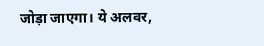जोड़ा जाएगा। ये अलवर,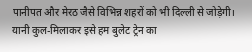पानीपत और मेरठ जैसे विभिन्न शहरों को भी दिल्ली से जोड़ेगी। यानी कुल-मिलाकर इसे हम बुलेट ट्रेन का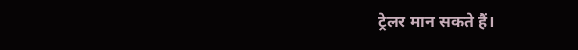ट्रेलर मान सकते हैं।